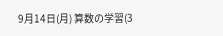9月14日(月) 算数の学習(3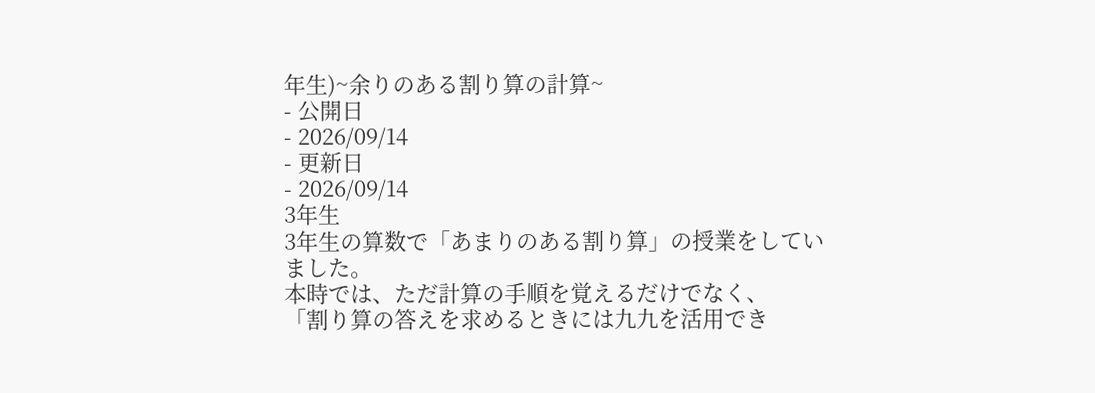年生)~余りのある割り算の計算~
- 公開日
- 2026/09/14
- 更新日
- 2026/09/14
3年生
3年生の算数で「あまりのある割り算」の授業をしていました。
本時では、ただ計算の手順を覚えるだけでなく、
「割り算の答えを求めるときには九九を活用でき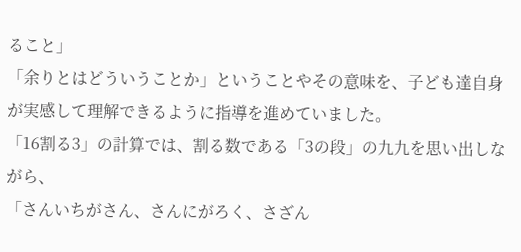ること」
「余りとはどういうことか」ということやその意味を、子ども達自身が実感して理解できるように指導を進めていました。
「16割る3」の計算では、割る数である「3の段」の九九を思い出しながら、
「さんいちがさん、さんにがろく、さざん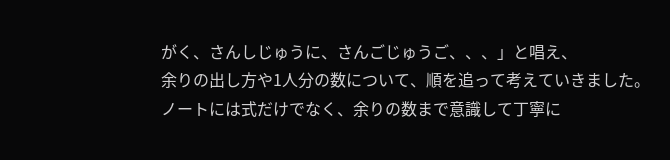がく、さんしじゅうに、さんごじゅうご、、、」と唱え、
余りの出し方や1人分の数について、順を追って考えていきました。
ノートには式だけでなく、余りの数まで意識して丁寧に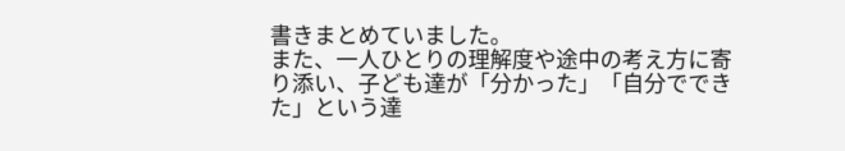書きまとめていました。
また、一人ひとりの理解度や途中の考え方に寄り添い、子ども達が「分かった」「自分でできた」という達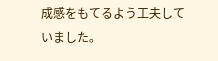成感をもてるよう工夫していました。